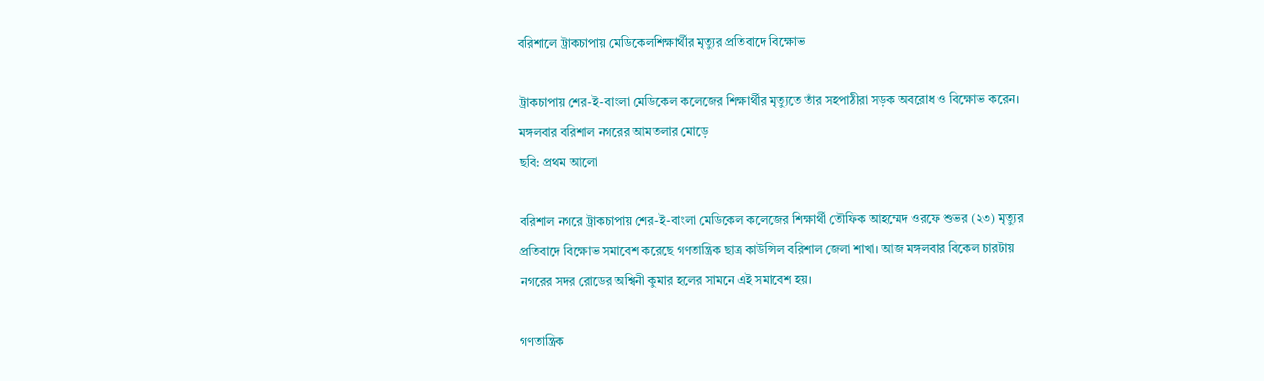বরিশালে ট্রাকচাপায় মেডিকেলশিক্ষার্থীর মৃত্যুর প্রতিবাদে বিক্ষোভ

ট্রাকচাপায় শের-ই-বাংলা মেডিকেল কলেজের শিক্ষার্থীর মৃত্যুতে তাঁর সহপাঠীরা সড়ক অবরোধ ও বিক্ষোভ করেন। মঙ্গলবার বরিশাল নগরের আমতলার মোড়ে
ছবি: প্রথম আলো

বরিশাল নগরে ট্রাকচাপায় শের-ই-বাংলা মেডিকেল কলেজের শিক্ষার্থী তৌফিক আহম্মেদ ওরফে শুভর (২৩) মৃত্যুর প্রতিবাদে বিক্ষোভ সমাবেশ করেছে গণতান্ত্রিক ছাত্র কাউন্সিল বরিশাল জেলা শাখা। আজ মঙ্গলবার বিকেল চারটায় নগরের সদর রোডের অশ্বিনী কুমার হলের সামনে এই সমাবেশ হয়।

গণতান্ত্রিক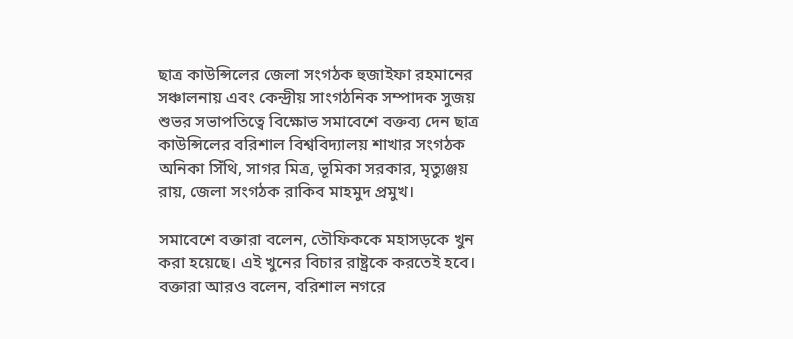ছাত্র কাউন্সিলের জেলা সংগঠক হুজাইফা রহমানের সঞ্চালনায় এবং কেন্দ্রীয় সাংগঠনিক সম্পাদক সুজয় শুভর সভাপতিত্বে বিক্ষোভ সমাবেশে বক্তব্য দেন ছাত্র কাউন্সিলের বরিশাল বিশ্ববিদ্যালয় শাখার সংগঠক অনিকা সিঁথি, সাগর মিত্র, ভূমিকা সরকার, মৃত্যুঞ্জয় রায়, জেলা সংগঠক রাকিব মাহমুদ প্রমুখ।

সমাবেশে বক্তারা বলেন, তৌফিককে মহাসড়কে খুন করা হয়েছে। এই খুনের বিচার রাষ্ট্রকে করতেই হবে। বক্তারা আরও বলেন, বরিশাল নগরে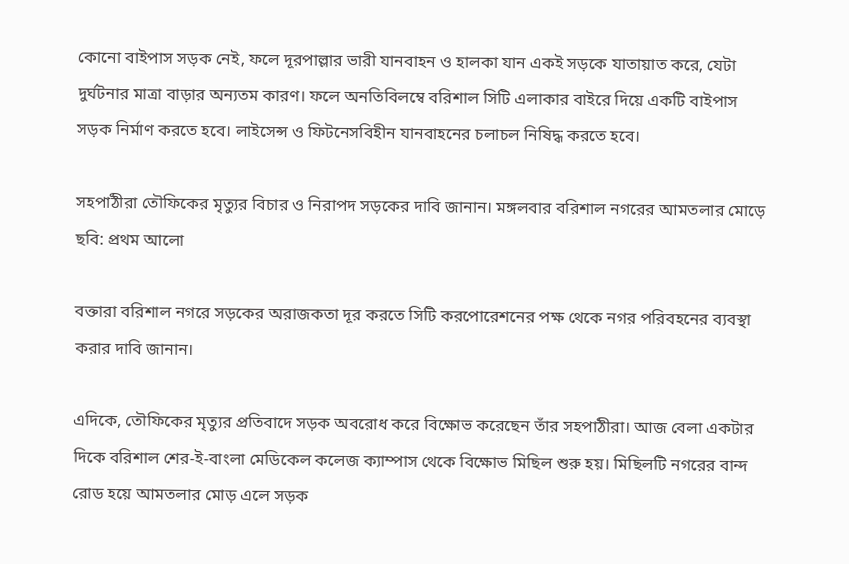কোনো বাইপাস সড়ক নেই, ফলে দূরপাল্লার ভারী যানবাহন ও হালকা যান একই সড়কে যাতায়াত করে, যেটা দুর্ঘটনার মাত্রা বাড়ার অন্যতম কারণ। ফলে অনতিবিলম্বে বরিশাল সিটি এলাকার বাইরে দিয়ে একটি বাইপাস সড়ক নির্মাণ করতে হবে। লাইসেন্স ও ফিটনেসবিহীন যানবাহনের চলাচল নিষিদ্ধ করতে হবে।

সহপাঠীরা তৌফিকের মৃত্যুর বিচার ও নিরাপদ সড়কের দাবি জানান। মঙ্গলবার বরিশাল নগরের আমতলার মোড়ে
ছবি: প্রথম আলো

বক্তারা বরিশাল নগরে সড়কের অরাজকতা দূর করতে সিটি করপোরেশনের পক্ষ থেকে নগর পরিবহনের ব্যবস্থা করার দাবি জানান।

এদিকে, তৌফিকের মৃত্যুর প্রতিবাদে সড়ক অবরোধ করে বিক্ষোভ করেছেন তাঁর সহপাঠীরা। আজ বেলা একটার দিকে বরিশাল শের-ই-বাংলা মেডিকেল কলেজ ক্যাম্পাস থেকে বিক্ষোভ মিছিল শুরু হয়। মিছিলটি নগরের বান্দ রোড হয়ে আমতলার মোড় এলে সড়ক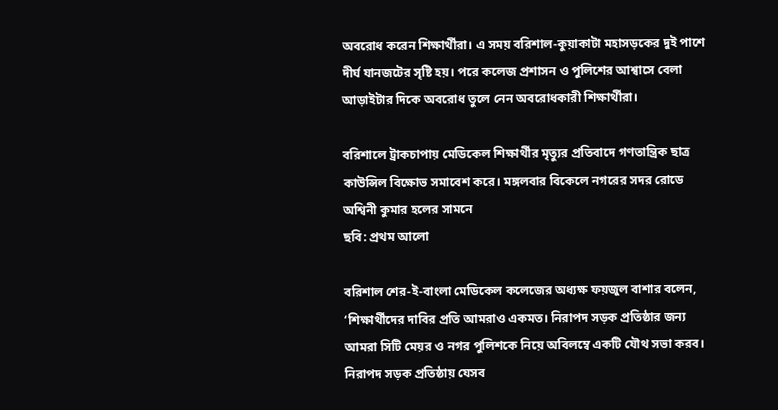অবরোধ করেন শিক্ষার্থীরা। এ সময় বরিশাল-কুয়াকাটা মহাসড়কের দুই পাশে দীর্ঘ যানজটের সৃষ্টি হয়। পরে কলেজ প্রশাসন ও পুলিশের আশ্বাসে বেলা আড়াইটার দিকে অবরোধ তুলে নেন অবরোধকারী শিক্ষার্থীরা।

বরিশালে ট্রাকচাপায় মেডিকেল শিক্ষার্থীর মৃত্যুর প্রতিবাদে গণতান্ত্রিক ছাত্র কাউন্সিল বিক্ষোভ সমাবেশ করে। মঙ্গলবার বিকেলে নগরের সদর রোডে অশ্বিনী কুমার হলের সামনে
ছবি: প্রথম আলো

বরিশাল শের-ই-বাংলা মেডিকেল কলেজের অধ্যক্ষ ফয়জুল বাশার বলেন, ‘শিক্ষার্থীদের দাবির প্রতি আমরাও একমত। নিরাপদ সড়ক প্রতিষ্ঠার জন্য আমরা সিটি মেয়র ও নগর পুলিশকে নিয়ে অবিলম্বে একটি যৌথ সভা করব। নিরাপদ সড়ক প্রতিষ্ঠায় যেসব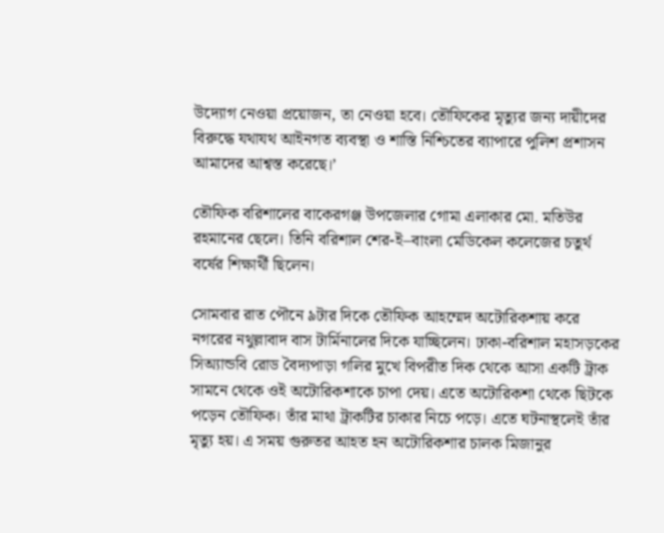উদ্যোগ নেওয়া প্রয়োজন, তা নেওয়া হবে। তৌফিকের মৃত্যুর জন্য দায়ীদের বিরুদ্ধে যথাযথ আইনগত ব্যবস্থা ও শাস্তি নিশ্চিতের ব্যাপারে পুলিশ প্রশাসন আমাদের আশ্বস্ত করেছে।’

তৌফিক বরিশালের বাকেরগঞ্জ উপজেলার গোমা এলাকার মো. মতিউর রহমানের ছেলে। তিনি বরিশাল শের-ই–বাংলা মেডিকেল কলেজের চতুর্থ বর্ষের শিক্ষার্থী ছিলেন।

সোমবার রাত পৌনে ৯টার দিকে তৌফিক আহম্মেদ অটোরিকশায় করে নগরের নথুল্লাবাদ বাস টার্মিনালের দিকে যাচ্ছিলেন। ঢাকা-বরিশাল মহাসড়কের সিঅ্যান্ডবি রোড বৈদ্যপাড়া গলির মুখে বিপরীত দিক থেকে আসা একটি ট্রাক সামনে থেকে ওই অটোরিকশাকে চাপা দেয়। এতে অটোরিকশা থেকে ছিটকে পড়েন তৌফিক। তাঁর মাথা ট্রাকটির চাকার নিচে পড়ে। এতে ঘটনাস্থলেই তাঁর মৃত্যু হয়। এ সময় গুরুতর আহত হন অটোরিকশার চালক মিজানুর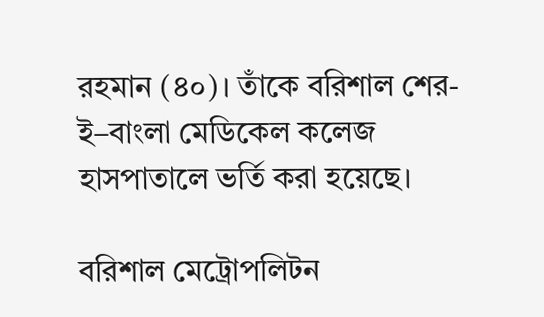রহমান (৪০)। তাঁকে বরিশাল শের-ই–বাংলা মেডিকেল কলেজ হাসপাতালে ভর্তি করা হয়েছে।

বরিশাল মেট্রোপলিটন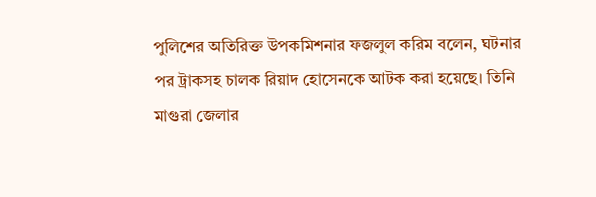পুলিশের অতিরিক্ত উপকমিশনার ফজলুল করিম বলেন, ঘটনার পর ট্রাকসহ চালক রিয়াদ হোসেনকে আটক করা হয়েছে। তিনি মাগুরা জেলার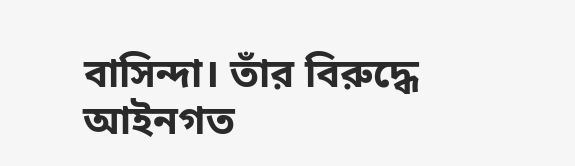বাসিন্দা। তাঁর বিরুদ্ধে আইনগত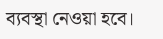ব্যবস্থা নেওয়া হবে।